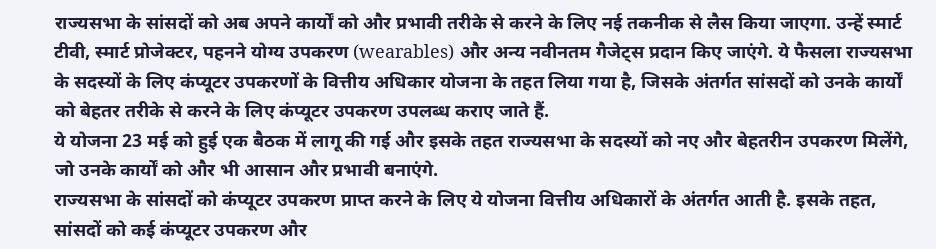राज्यसभा के सांसदों को अब अपने कार्यों को और प्रभावी तरीके से करने के लिए नई तकनीक से लैस किया जाएगा. उन्हें स्मार्ट टीवी, स्मार्ट प्रोजेक्टर, पहनने योग्य उपकरण (wearables) और अन्य नवीनतम गैजेट्स प्रदान किए जाएंगे. ये फैसला राज्यसभा के सदस्यों के लिए कंप्यूटर उपकरणों के वित्तीय अधिकार योजना के तहत लिया गया है, जिसके अंतर्गत सांसदों को उनके कार्यों को बेहतर तरीके से करने के लिए कंप्यूटर उपकरण उपलब्ध कराए जाते हैं.
ये योजना 23 मई को हुई एक बैठक में लागू की गई और इसके तहत राज्यसभा के सदस्यों को नए और बेहतरीन उपकरण मिलेंगे, जो उनके कार्यों को और भी आसान और प्रभावी बनाएंगे.
राज्यसभा के सांसदों को कंप्यूटर उपकरण प्राप्त करने के लिए ये योजना वित्तीय अधिकारों के अंतर्गत आती है. इसके तहत, सांसदों को कई कंप्यूटर उपकरण और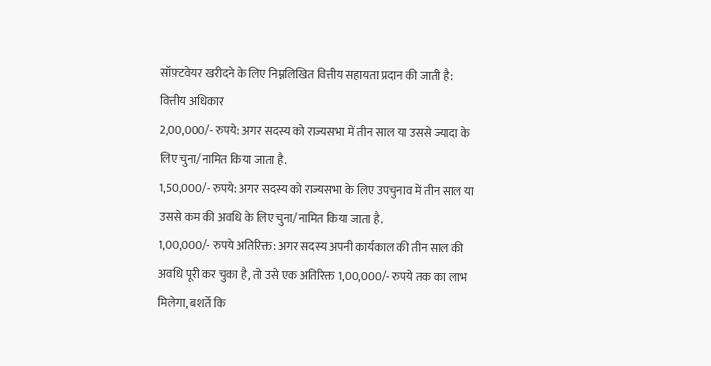सॉफ़्टवेयर खरीदने के लिए निम्नलिखित वित्तीय सहायता प्रदान की जाती है:
वित्तीय अधिकार
2,00,000/- रुपये: अगर सदस्य को राज्यसभा में तीन साल या उससे ज्यादा के लिए चुना/नामित किया जाता है.
1,50,000/- रुपये: अगर सदस्य को राज्यसभा के लिए उपचुनाव में तीन साल या उससे कम की अवधि के लिए चुना/नामित किया जाता है.
1,00,000/- रुपये अतिरिक्त: अगर सदस्य अपनी कार्यकाल की तीन साल की अवधि पूरी कर चुका है, तो उसे एक अतिरिक्त 1,00,000/- रुपये तक का लाभ मिलेगा, बशर्ते कि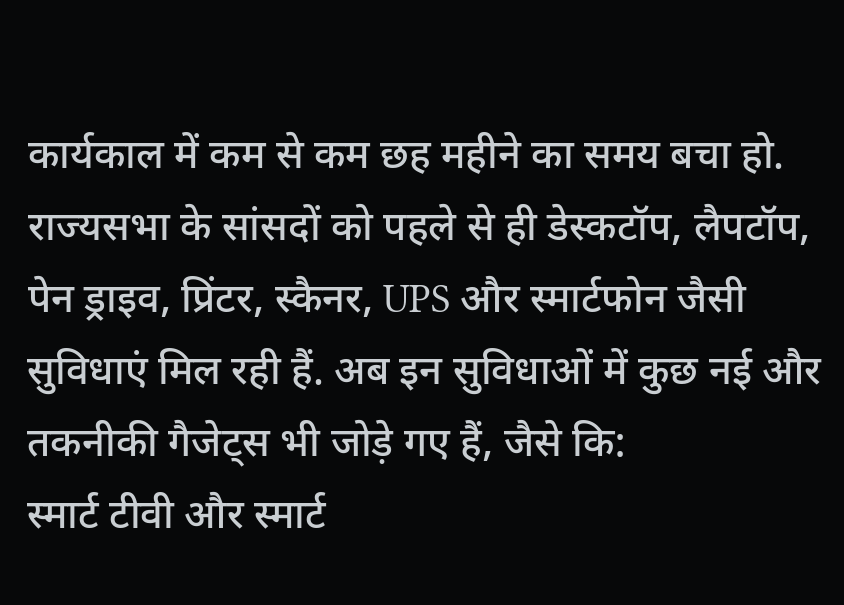कार्यकाल में कम से कम छह महीने का समय बचा हो.
राज्यसभा के सांसदों को पहले से ही डेस्कटॉप, लैपटॉप, पेन ड्राइव, प्रिंटर, स्कैनर, UPS और स्मार्टफोन जैसी सुविधाएं मिल रही हैं. अब इन सुविधाओं में कुछ नई और तकनीकी गैजेट्स भी जोड़े गए हैं, जैसे कि:
स्मार्ट टीवी और स्मार्ट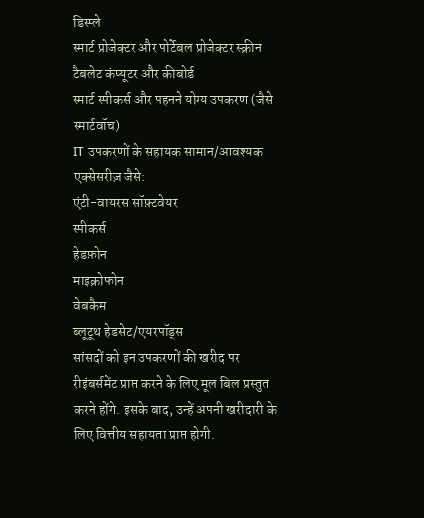डिस्प्ले
स्मार्ट प्रोजेक्टर और पोर्टेबल प्रोजेक्टर स्क्रीन
टैबलेट कंप्यूटर और कीबोर्ड
स्मार्ट स्पीकर्स और पहनने योग्य उपकरण (जैसे स्मार्टवॉच)
IT उपकरणों के सहायक सामान/आवश्यक एक्सेसरीज़ जैसे:
एंटी-वायरस सॉफ़्टवेयर
स्पीकर्स
हेडफ़ोन
माइक्रोफोन
वेबकैम
ब्लूटूथ हेडसेट/एयरपॉड्स
सांसदों को इन उपकरणों की खरीद पर रीइंबर्समेंट प्राप्त करने के लिए मूल बिल प्रस्तुत करने होंगे. इसके बाद, उन्हें अपनी खरीदारी के लिए वित्तीय सहायता प्राप्त होगी.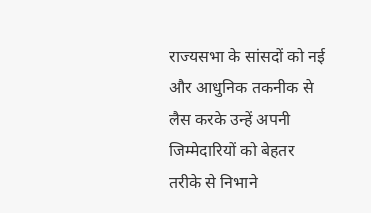राज्यसभा के सांसदों को नई और आधुनिक तकनीक से लैस करके उन्हें अपनी जिम्मेदारियों को बेहतर तरीके से निभाने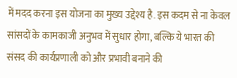में मदद करना इस योजना का मुख्य उद्देश्य है. इस कदम से ना केवल सांसदों के कामकाजी अनुभव में सुधार होगा, बल्कि ये भारत की संसद की कार्यप्रणाली को और प्रभावी बनाने की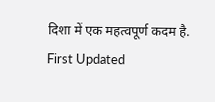दिशा में एक महत्वपूर्ण कदम है. First Updated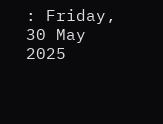: Friday, 30 May 2025